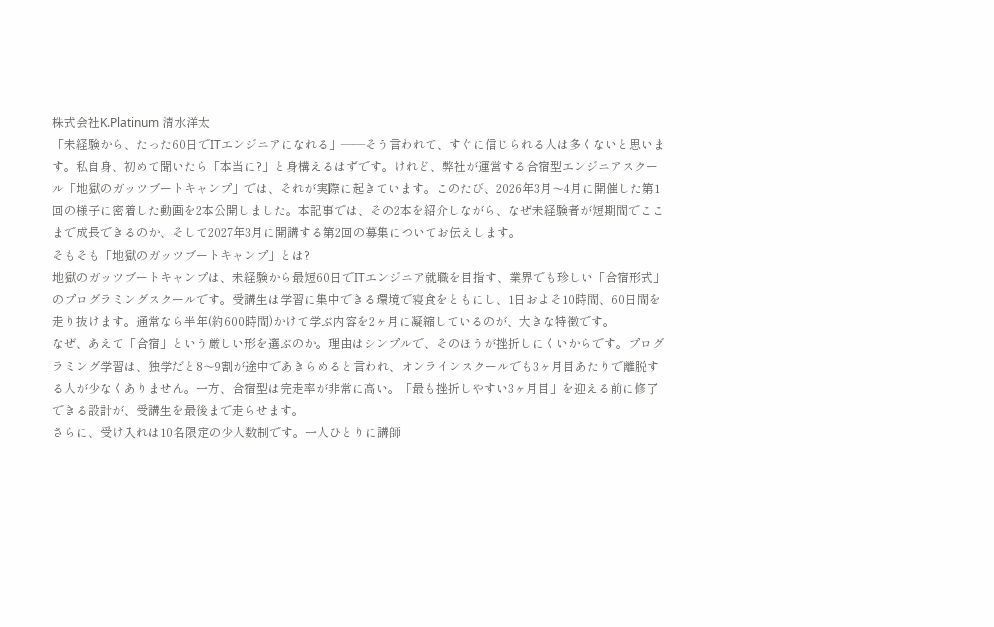株式会社K.Platinum 清水洋太
「未経験から、たった60日でITエンジニアになれる」——そう言われて、すぐに信じられる人は多くないと思います。私自身、初めて聞いたら「本当に?」と身構えるはずです。けれど、弊社が運営する合宿型エンジニアスクール「地獄のガッツブートキャンプ」では、それが実際に起きています。このたび、2026年3月〜4月に開催した第1回の様子に密着した動画を2本公開しました。本記事では、その2本を紹介しながら、なぜ未経験者が短期間でここまで成長できるのか、そして2027年3月に開講する第2回の募集についてお伝えします。
そもそも「地獄のガッツブートキャンプ」とは?
地獄のガッツブートキャンプは、未経験から最短60日でITエンジニア就職を目指す、業界でも珍しい「合宿形式」のプログラミングスクールです。受講生は学習に集中できる環境で寝食をともにし、1日およそ10時間、60日間を走り抜けます。通常なら半年(約600時間)かけて学ぶ内容を2ヶ月に凝縮しているのが、大きな特徴です。
なぜ、あえて「合宿」という厳しい形を選ぶのか。理由はシンプルで、そのほうが挫折しにくいからです。プログラミング学習は、独学だと8〜9割が途中であきらめると言われ、オンラインスクールでも3ヶ月目あたりで離脱する人が少なくありません。一方、合宿型は完走率が非常に高い。「最も挫折しやすい3ヶ月目」を迎える前に修了できる設計が、受講生を最後まで走らせます。
さらに、受け入れは10名限定の少人数制です。一人ひとりに講師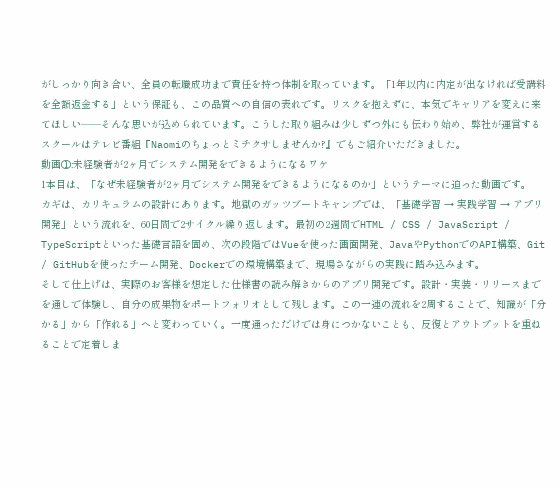がしっかり向き合い、全員の転職成功まで責任を持つ体制を取っています。「1年以内に内定が出なければ受講料を全額返金する」という保証も、この品質への自信の表れです。リスクを抱えずに、本気でキャリアを変えに来てほしい——そんな思いが込められています。こうした取り組みは少しずつ外にも伝わり始め、弊社が運営するスクールはテレビ番組『Naomiのちょっとミチクサしませんか?』でもご紹介いただきました。
動画①:未経験者が2ヶ月でシステム開発をできるようになるワケ
1本目は、「なぜ未経験者が2ヶ月でシステム開発をできるようになるのか」というテーマに迫った動画です。
カギは、カリキュラムの設計にあります。地獄のガッツブートキャンプでは、「基礎学習 → 実践学習 → アプリ開発」という流れを、60日間で2サイクル繰り返します。最初の2週間でHTML / CSS / JavaScript / TypeScriptといった基礎言語を固め、次の段階ではVueを使った画面開発、JavaやPythonでのAPI構築、Git / GitHubを使ったチーム開発、Dockerでの環境構築まで、現場さながらの実践に踏み込みます。
そして仕上げは、実際のお客様を想定した仕様書の読み解きからのアプリ開発です。設計・実装・リリースまでを通しで体験し、自分の成果物をポートフォリオとして残します。この一連の流れを2周することで、知識が「分かる」から「作れる」へと変わっていく。一度通っただけでは身につかないことも、反復とアウトプットを重ねることで定着しま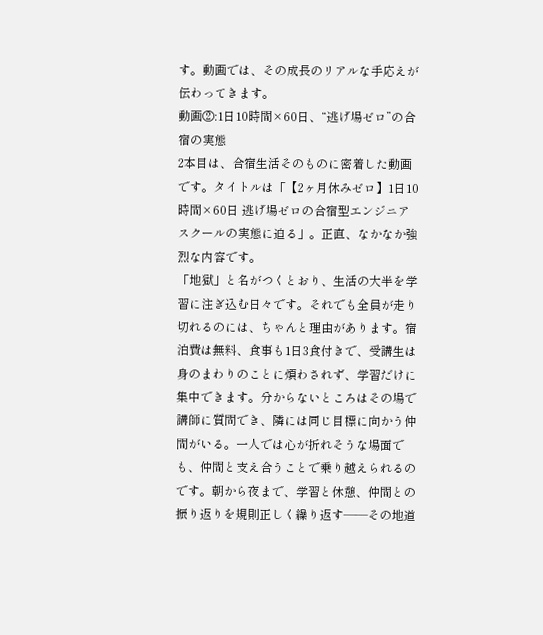す。動画では、その成長のリアルな手応えが伝わってきます。
動画②:1日10時間×60日、“逃げ場ゼロ”の合宿の実態
2本目は、合宿生活そのものに密着した動画です。タイトルは「【2ヶ月休みゼロ】1日10時間×60日 逃げ場ゼロの合宿型エンジニアスクールの実態に迫る」。正直、なかなか強烈な内容です。
「地獄」と名がつくとおり、生活の大半を学習に注ぎ込む日々です。それでも全員が走り切れるのには、ちゃんと理由があります。宿泊費は無料、食事も1日3食付きで、受講生は身のまわりのことに煩わされず、学習だけに集中できます。分からないところはその場で講師に質問でき、隣には同じ目標に向かう仲間がいる。一人では心が折れそうな場面でも、仲間と支え合うことで乗り越えられるのです。朝から夜まで、学習と休憩、仲間との振り返りを規則正しく繰り返す——その地道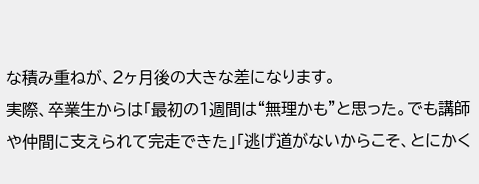な積み重ねが、2ヶ月後の大きな差になります。
実際、卒業生からは「最初の1週間は“無理かも”と思った。でも講師や仲間に支えられて完走できた」「逃げ道がないからこそ、とにかく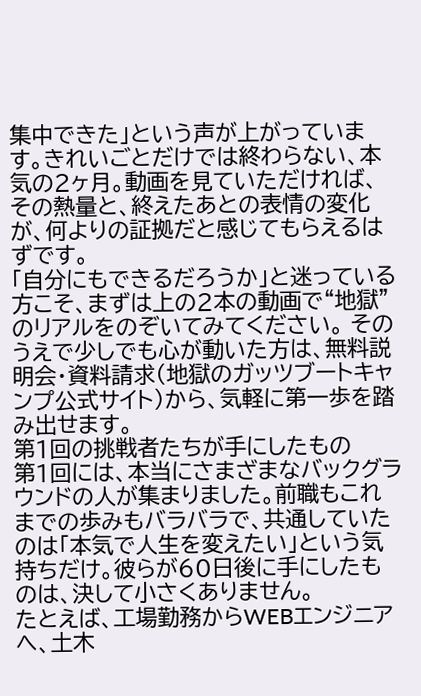集中できた」という声が上がっています。きれいごとだけでは終わらない、本気の2ヶ月。動画を見ていただければ、その熱量と、終えたあとの表情の変化が、何よりの証拠だと感じてもらえるはずです。
「自分にもできるだろうか」と迷っている方こそ、まずは上の2本の動画で“地獄”のリアルをのぞいてみてください。 そのうえで少しでも心が動いた方は、無料説明会・資料請求(地獄のガッツブートキャンプ公式サイト)から、気軽に第一歩を踏み出せます。
第1回の挑戦者たちが手にしたもの
第1回には、本当にさまざまなバックグラウンドの人が集まりました。前職もこれまでの歩みもバラバラで、共通していたのは「本気で人生を変えたい」という気持ちだけ。彼らが60日後に手にしたものは、決して小さくありません。
たとえば、工場勤務からWEBエンジニアへ、土木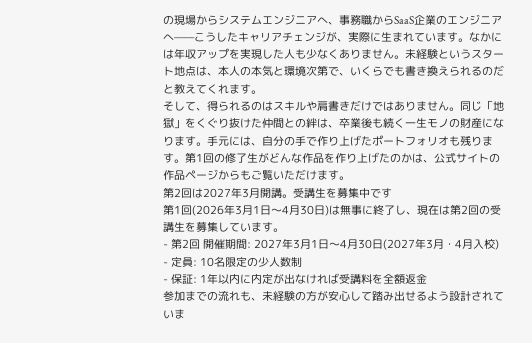の現場からシステムエンジニアへ、事務職からSaaS企業のエンジニアへ——こうしたキャリアチェンジが、実際に生まれています。なかには年収アップを実現した人も少なくありません。未経験というスタート地点は、本人の本気と環境次第で、いくらでも書き換えられるのだと教えてくれます。
そして、得られるのはスキルや肩書きだけではありません。同じ「地獄」をくぐり抜けた仲間との絆は、卒業後も続く一生モノの財産になります。手元には、自分の手で作り上げたポートフォリオも残ります。第1回の修了生がどんな作品を作り上げたのかは、公式サイトの作品ページからもご覧いただけます。
第2回は2027年3月開講。受講生を募集中です
第1回(2026年3月1日〜4月30日)は無事に終了し、現在は第2回の受講生を募集しています。
- 第2回 開催期間: 2027年3月1日〜4月30日(2027年3月・4月入校)
- 定員: 10名限定の少人数制
- 保証: 1年以内に内定が出なければ受講料を全額返金
参加までの流れも、未経験の方が安心して踏み出せるよう設計されていま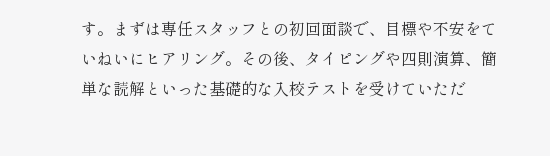す。まずは専任スタッフとの初回面談で、目標や不安をていねいにヒアリング。その後、タイピングや四則演算、簡単な読解といった基礎的な入校テストを受けていただ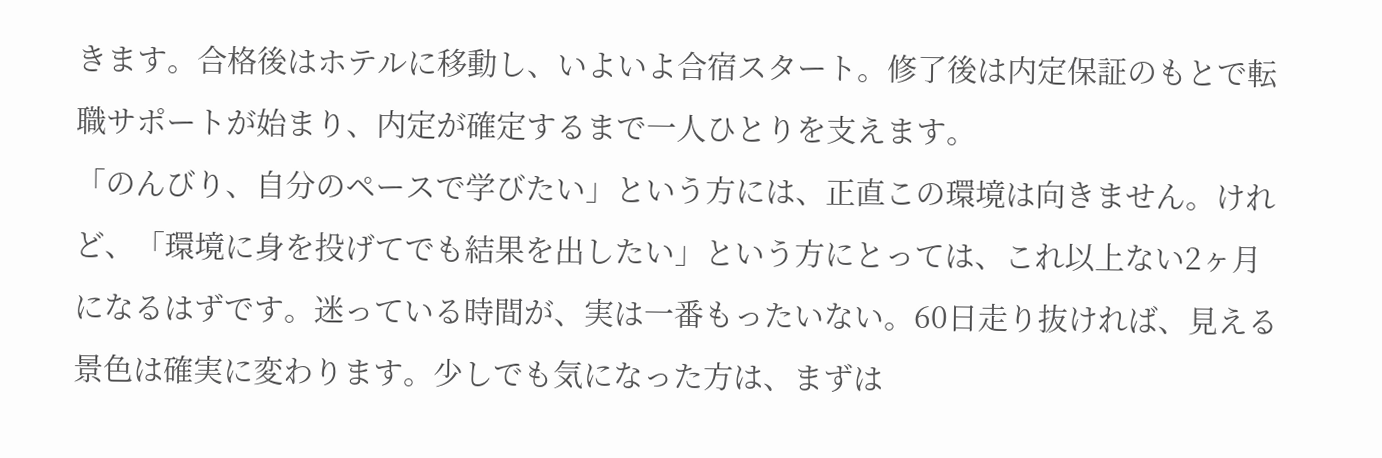きます。合格後はホテルに移動し、いよいよ合宿スタート。修了後は内定保証のもとで転職サポートが始まり、内定が確定するまで一人ひとりを支えます。
「のんびり、自分のペースで学びたい」という方には、正直この環境は向きません。けれど、「環境に身を投げてでも結果を出したい」という方にとっては、これ以上ない2ヶ月になるはずです。迷っている時間が、実は一番もったいない。60日走り抜ければ、見える景色は確実に変わります。少しでも気になった方は、まずは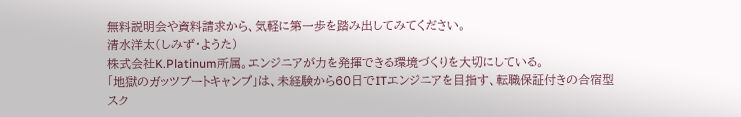無料説明会や資料請求から、気軽に第一歩を踏み出してみてください。
清水洋太(しみず・ようた)
株式会社K.Platinum所属。エンジニアが力を発揮できる環境づくりを大切にしている。
「地獄のガッツブートキャンプ」は、未経験から60日でITエンジニアを目指す、転職保証付きの合宿型スク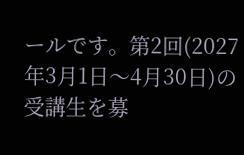ールです。第2回(2027年3月1日〜4月30日)の受講生を募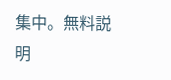集中。無料説明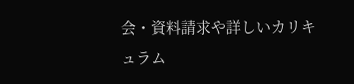会・資料請求や詳しいカリキュラム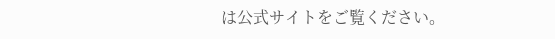は公式サイトをご覧ください。